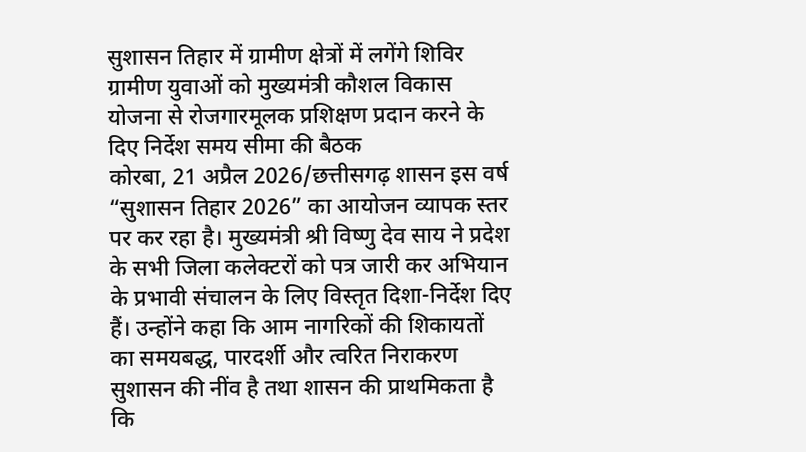सुशासन तिहार में ग्रामीण क्षेत्रों में लगेंगे शिविर
ग्रामीण युवाओं को मुख्यमंत्री कौशल विकास योजना से रोजगारमूलक प्रशिक्षण प्रदान करने के दिए निर्देश समय सीमा की बैठक
कोरबा, 21 अप्रैल 2026/छत्तीसगढ़ शासन इस वर्ष “सुशासन तिहार 2026” का आयोजन व्यापक स्तर पर कर रहा है। मुख्यमंत्री श्री विष्णु देव साय ने प्रदेश के सभी जिला कलेक्टरों को पत्र जारी कर अभियान के प्रभावी संचालन के लिए विस्तृत दिशा-निर्देश दिए हैं। उन्होंने कहा कि आम नागरिकों की शिकायतों का समयबद्ध, पारदर्शी और त्वरित निराकरण सुशासन की नींव है तथा शासन की प्राथमिकता है कि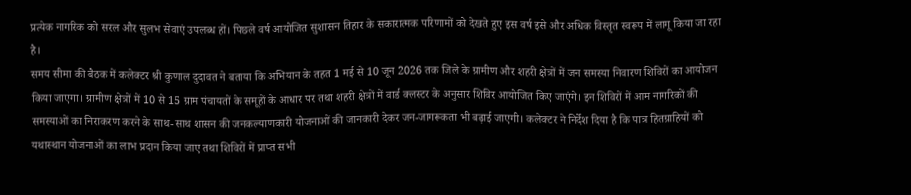प्रत्येक नागरिक को सरल और सुलभ सेवाएं उपलब्ध हों। पिछले वर्ष आयोजित सुशासन तिहार के सकारात्मक परिणामों को देखते हुए इस वर्ष इसे और अधिक विस्तृत स्वरूप में लागू किया जा रहा है।
समय सीमा की बैठक में कलेक्टर श्री कुणाल दुदावत ने बताया कि अभियान के तहत 1 मई से 10 जून 2026 तक जिले के ग्रामीण और शहरी क्षेत्रों में जन समस्या निवारण शिविरों का आयोजन किया जाएगा। ग्रामीण क्षेत्रों में 10 से 15 ग्राम पंचायतों के समूहों के आधार पर तथा शहरी क्षेत्रों में वार्ड क्लस्टर के अनुसार शिविर आयोजित किए जाएंगे। इन शिविरों में आम नागरिकों की समस्याओं का निराकरण करने के साथ-साथ शासन की जनकल्याणकारी योजनाओं की जानकारी देकर जन-जागरूकता भी बढ़ाई जाएगी। कलेक्टर ने निर्देश दिया है कि पात्र हितग्राहियों को यथास्थान योजनाओं का लाभ प्रदान किया जाए तथा शिविरों में प्राप्त सभी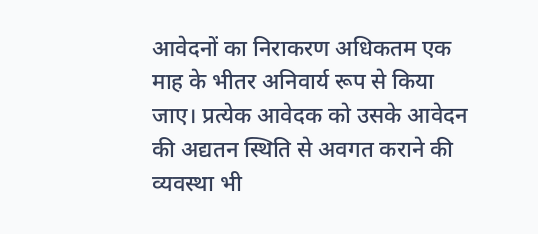आवेदनों का निराकरण अधिकतम एक माह के भीतर अनिवार्य रूप से किया जाए। प्रत्येक आवेदक को उसके आवेदन की अद्यतन स्थिति से अवगत कराने की व्यवस्था भी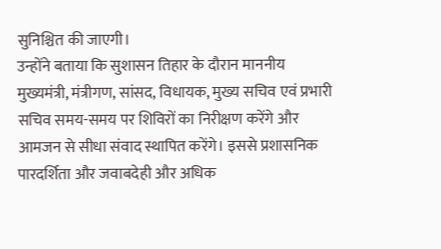सुनिश्चित की जाएगी।
उन्होंने बताया कि सुशासन तिहार के दौरान माननीय मुख्यमंत्री, मंत्रीगण, सांसद, विधायक, मुख्य सचिव एवं प्रभारी सचिव समय-समय पर शिविरों का निरीक्षण करेंगे और आमजन से सीधा संवाद स्थापित करेंगे। इससे प्रशासनिक पारदर्शिता और जवाबदेही और अधिक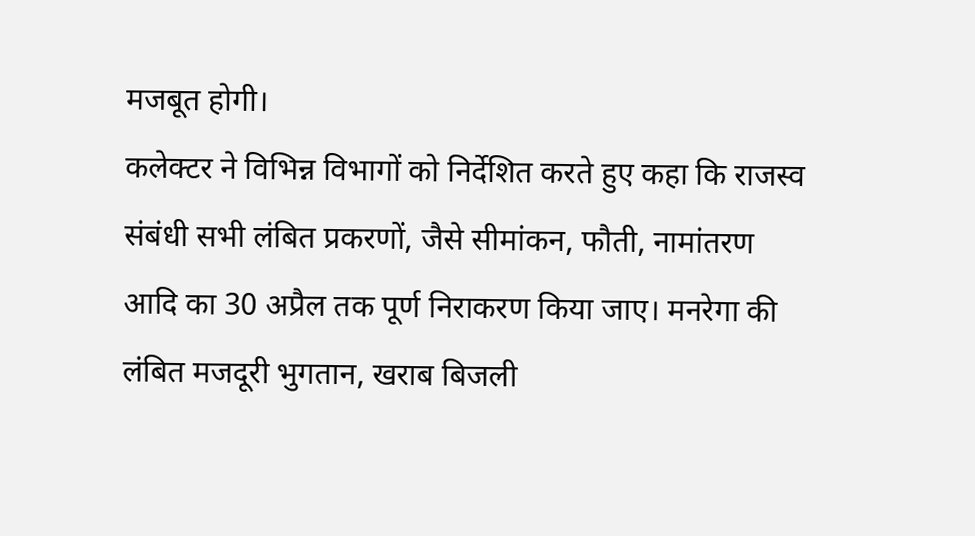मजबूत होगी।
कलेक्टर ने विभिन्न विभागों को निर्देशित करते हुए कहा कि राजस्व संबंधी सभी लंबित प्रकरणों, जैसे सीमांकन, फौती, नामांतरण आदि का 30 अप्रैल तक पूर्ण निराकरण किया जाए। मनरेगा की लंबित मजदूरी भुगतान, खराब बिजली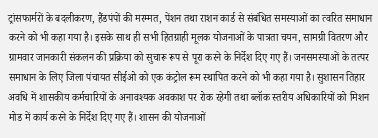ट्रांसफार्मरों के बदलीकरण, हैंडपंपों की मरम्मत, पेंशन तथा राशन कार्ड से संबंधित समस्याओं का त्वरित समाधान करने को भी कहा गया है। इसके साथ ही सभी हितग्राही मूलक योजनाओं के पात्रता चयन, सामग्री वितरण और ग्रामवार जानकारी संकलन की प्रक्रिया को सुचारू रूप से पूरा करने के निर्देश दिए गए हैं। जनसमस्याओं के तत्पर समाधान के लिए जिला पंचायत सीईओ को एक कंट्रोल रूम स्थापित करने को भी कहा गया है। सुशासन तिहार अवधि में शासकीय कर्मचारियों के अनावश्यक अवकाश पर रोक रहेगी तथा ब्लॉक स्तरीय अधिकारियों को मिशन मोड में कार्य करने के निर्देश दिए गए हैं। शासन की योजनाओं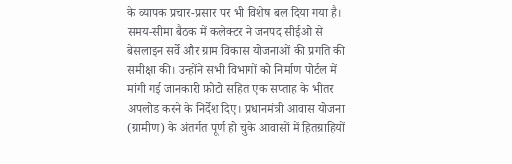के व्यापक प्रचार-प्रसार पर भी विशेष बल दिया गया है।
समय-सीमा बैठक में कलेक्टर ने जनपद सीईओ से बेसलाइन सर्वे और ग्राम विकास योजनाओं की प्रगति की समीक्षा की। उन्होंने सभी विभागों को निर्माण पोर्टल में मांगी गई जानकारी फ़ोटो सहित एक सप्ताह के भीतर अपलोड करने के निर्देश दिए। प्रधानमंत्री आवास योजना (ग्रामीण) के अंतर्गत पूर्ण हो चुके आवासों में हितग्राहियों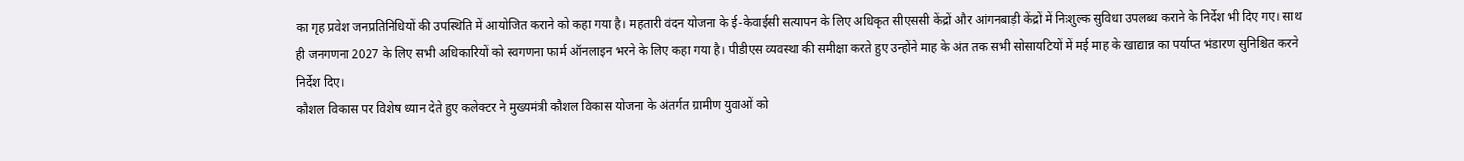का गृह प्रवेश जनप्रतिनिधियों की उपस्थिति में आयोजित कराने को कहा गया है। महतारी वंदन योजना के ई-केवाईसी सत्यापन के लिए अधिकृत सीएससी केंद्रों और आंगनबाड़ी केंद्रों में निःशुल्क सुविधा उपलब्ध कराने के निर्देश भी दिए गए। साथ ही जनगणना 2027 के लिए सभी अधिकारियों को स्वगणना फार्म ऑनलाइन भरने के लिए कहा गया है। पीडीएस व्यवस्था की समीक्षा करते हुए उन्होंने माह के अंत तक सभी सोसायटियों में मई माह के खाद्यान्न का पर्याप्त भंडारण सुनिश्चित करने निर्देश दिए।
कौशल विकास पर विशेष ध्यान देते हुए कलेक्टर ने मुख्यमंत्री कौशल विकास योजना के अंतर्गत ग्रामीण युवाओं को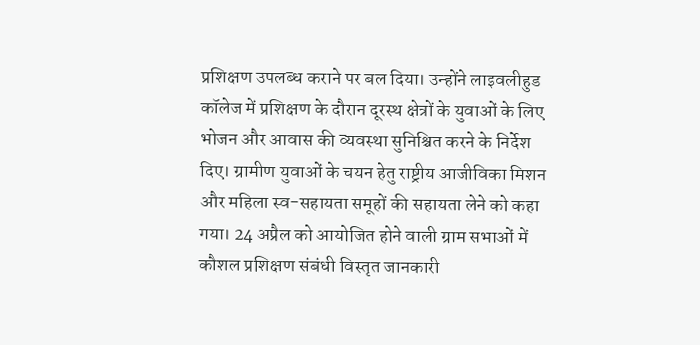प्रशिक्षण उपलब्ध कराने पर बल दिया। उन्होंने लाइवलीहुड कॉलेज में प्रशिक्षण के दौरान दूरस्थ क्षेत्रों के युवाओं के लिए भोजन और आवास की व्यवस्था सुनिश्चित करने के निर्देश दिए। ग्रामीण युवाओं के चयन हेतु राष्ट्रीय आजीविका मिशन और महिला स्व-सहायता समूहों की सहायता लेने को कहा गया। 24 अप्रैल को आयोजित होने वाली ग्राम सभाओं में कौशल प्रशिक्षण संबंधी विस्तृत जानकारी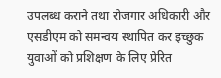उपलब्ध कराने तथा रोजगार अधिकारी और एसडीएम को समन्वय स्थापित कर इच्छुक युवाओं को प्रशिक्षण के लिए प्रेरित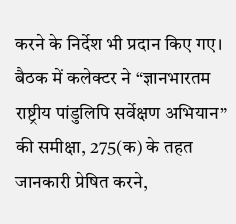करने के निर्देश भी प्रदान किए गए।
बैठक में कलेक्टर ने “ज्ञानभारतम राष्ट्रीय पांडुलिपि सर्वेक्षण अभियान” की समीक्षा, 275(क) के तहत जानकारी प्रेषित करने,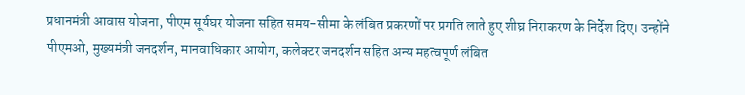प्रधानमंत्री आवास योजना, पीएम सूर्यघर योजना सहित समय-सीमा के लंबित प्रकरणों पर प्रगति लाते हुए शीघ्र निराकरण के निर्देश दिए। उन्होंने पीएमओ, मुख्यमंत्री जनदर्शन, मानवाधिकार आयोग, कलेक्टर जनदर्शन सहित अन्य महत्वपूर्ण लंबित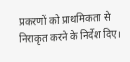प्रकरणों को प्राथमिकता से निराकृत करने के निर्देश दिए।